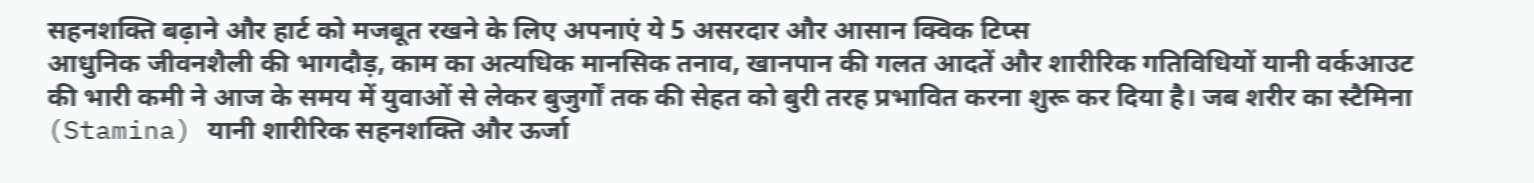सहनशक्ति बढ़ाने और हार्ट को मजबूत रखने के लिए अपनाएं ये 5 असरदार और आसान क्विक टिप्स
आधुनिक जीवनशैली की भागदौड़, काम का अत्यधिक मानसिक तनाव, खानपान की गलत आदतें और शारीरिक गतिविधियों यानी वर्कआउट की भारी कमी ने आज के समय में युवाओं से लेकर बुजुर्गों तक की सेहत को बुरी तरह प्रभावित करना शुरू कर दिया है। जब शरीर का स्टैमिना (Stamina) यानी शारीरिक सहनशक्ति और ऊर्जा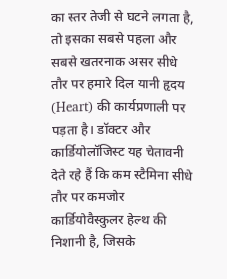का स्तर तेजी से घटने लगता है, तो इसका सबसे पहला और सबसे खतरनाक असर सीधे तौर पर हमारे दिल यानी हृदय (Heart) की कार्यप्रणाली पर पड़ता है। डॉक्टर और कार्डियोलॉजिस्ट यह चेतावनी देते रहे हैं कि कम स्टैमिना सीधे तौर पर कमजोर कार्डियोवैस्कुलर हेल्थ की निशानी है, जिसके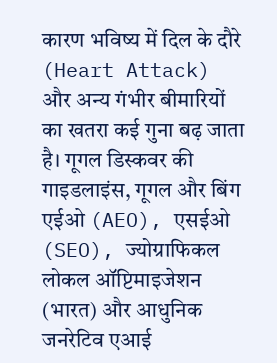कारण भविष्य में दिल के दौरे (Heart Attack) और अन्य गंभीर बीमारियों का खतरा कई गुना बढ़ जाता है। गूगल डिस्कवर की गाइडलाइंस, गूगल और बिंग एईओ (AEO), एसईओ (SEO), ज्योग्राफिकल लोकल ऑप्टिमाइजेशन (भारत) और आधुनिक जनरेटिव एआई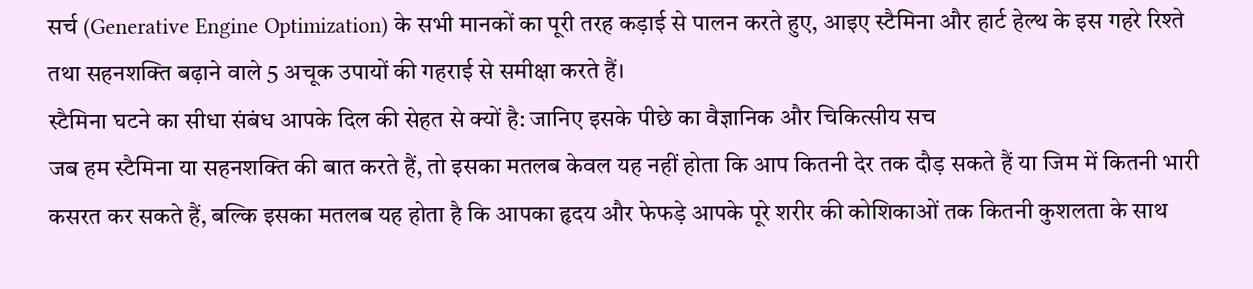सर्च (Generative Engine Optimization) के सभी मानकों का पूरी तरह कड़ाई से पालन करते हुए, आइए स्टैमिना और हार्ट हेल्थ के इस गहरे रिश्ते तथा सहनशक्ति बढ़ाने वाले 5 अचूक उपायों की गहराई से समीक्षा करते हैं।
स्टैमिना घटने का सीधा संबंध आपके दिल की सेहत से क्यों है: जानिए इसके पीछे का वैज्ञानिक और चिकित्सीय सच
जब हम स्टैमिना या सहनशक्ति की बात करते हैं, तो इसका मतलब केवल यह नहीं होता कि आप कितनी देर तक दौड़ सकते हैं या जिम में कितनी भारी कसरत कर सकते हैं, बल्कि इसका मतलब यह होता है कि आपका हृदय और फेफड़े आपके पूरे शरीर की कोशिकाओं तक कितनी कुशलता के साथ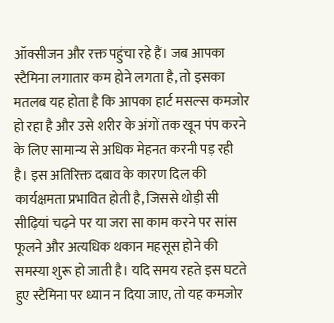ऑक्सीजन और रक्त पहुंचा रहे हैं। जब आपका स्टैमिना लगातार कम होने लगता है, तो इसका मतलब यह होता है कि आपका हार्ट मसल्स कमजोर हो रहा है और उसे शरीर के अंगों तक खून पंप करने के लिए सामान्य से अधिक मेहनत करनी पड़ रही है। इस अतिरिक्त दबाव के कारण दिल की कार्यक्षमता प्रभावित होती है, जिससे थोड़ी सी सीढ़ियां चढ़ने पर या जरा सा काम करने पर सांस फूलने और अत्यधिक थकान महसूस होने की समस्या शुरू हो जाती है। यदि समय रहते इस घटते हुए स्टैमिना पर ध्यान न दिया जाए, तो यह कमजोर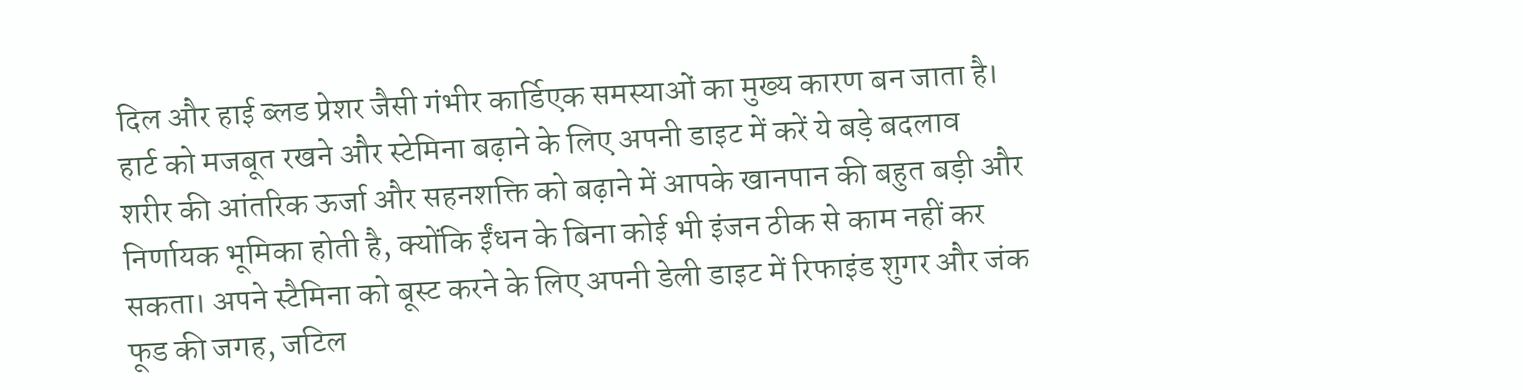दिल और हाई ब्लड प्रेशर जैसी गंभीर कार्डिएक समस्याओं का मुख्य कारण बन जाता है।
हार्ट को मजबूत रखने और स्टेमिना बढ़ाने के लिए अपनी डाइट में करें ये बड़े बदलाव
शरीर की आंतरिक ऊर्जा और सहनशक्ति को बढ़ाने में आपके खानपान की बहुत बड़ी और निर्णायक भूमिका होती है, क्योंकि ईंधन के बिना कोई भी इंजन ठीक से काम नहीं कर सकता। अपने स्टैमिना को बूस्ट करने के लिए अपनी डेली डाइट में रिफाइंड शुगर और जंक फूड की जगह, जटिल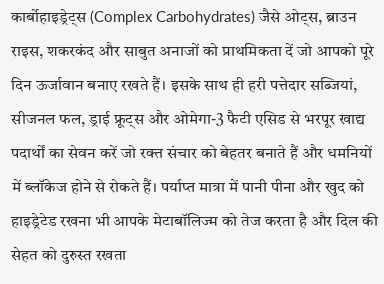कार्बोहाइड्रेट्स (Complex Carbohydrates) जैसे ओट्स, ब्राउन राइस, शकरकंद और साबुत अनाजों को प्राथमिकता दें जो आपको पूरे दिन ऊर्जावान बनाए रखते हैं। इसके साथ ही हरी पत्तेदार सब्जियां, सीजनल फल, ड्राई फ्रूट्स और ओमेगा-3 फैटी एसिड से भरपूर खाद्य पदार्थों का सेवन करें जो रक्त संचार को बेहतर बनाते हैं और धमनियों में ब्लॉकेज होने से रोकते हैं। पर्याप्त मात्रा में पानी पीना और खुद को हाइड्रेटेड रखना भी आपके मेटाबॉलिज्म को तेज करता है और दिल की सेहत को दुरुस्त रखता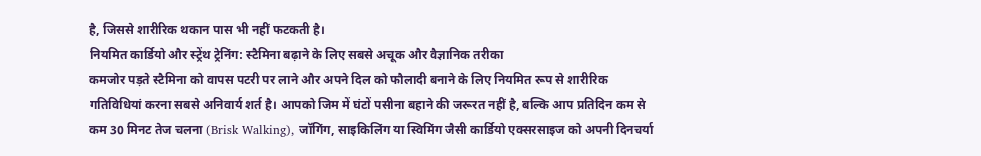है, जिससे शारीरिक थकान पास भी नहीं फटकती है।
नियमित कार्डियो और स्ट्रेंथ ट्रेनिंग: स्टैमिना बढ़ाने के लिए सबसे अचूक और वैज्ञानिक तरीका
कमजोर पड़ते स्टैमिना को वापस पटरी पर लाने और अपने दिल को फौलादी बनाने के लिए नियमित रूप से शारीरिक गतिविधियां करना सबसे अनिवार्य शर्त है। आपको जिम में घंटों पसीना बहाने की जरूरत नहीं है, बल्कि आप प्रतिदिन कम से कम 30 मिनट तेज चलना (Brisk Walking), जॉगिंग, साइकिलिंग या स्विमिंग जैसी कार्डियो एक्सरसाइज को अपनी दिनचर्या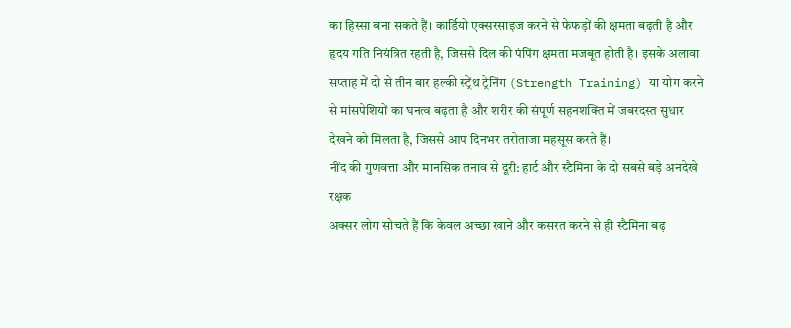का हिस्सा बना सकते हैं। कार्डियो एक्सरसाइज करने से फेफड़ों की क्षमता बढ़ती है और हृदय गति नियंत्रित रहती है, जिससे दिल की पंपिंग क्षमता मजबूत होती है। इसके अलावा सप्ताह में दो से तीन बार हल्की स्ट्रेंथ ट्रेनिंग (Strength Training) या योग करने से मांसपेशियों का घनत्व बढ़ता है और शरीर की संपूर्ण सहनशक्ति में जबरदस्त सुधार देखने को मिलता है, जिससे आप दिनभर तरोताजा महसूस करते हैं।
नींद की गुणवत्ता और मानसिक तनाव से दूरी: हार्ट और स्टैमिना के दो सबसे बड़े अनदेखे रक्षक
अक्सर लोग सोचते हैं कि केवल अच्छा खाने और कसरत करने से ही स्टैमिना बढ़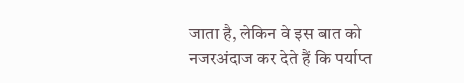जाता है, लेकिन वे इस बात को नजरअंदाज कर देते हैं कि पर्याप्त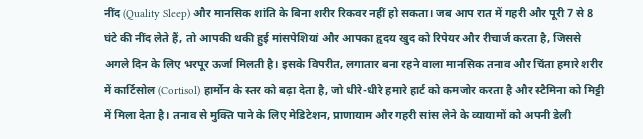नींद (Quality Sleep) और मानसिक शांति के बिना शरीर रिकवर नहीं हो सकता। जब आप रात में गहरी और पूरी 7 से 8 घंटे की नींद लेते हैं, तो आपकी थकी हुई मांसपेशियां और आपका हृदय खुद को रिपेयर और रीचार्ज करता है, जिससे अगले दिन के लिए भरपूर ऊर्जा मिलती है। इसके विपरीत, लगातार बना रहने वाला मानसिक तनाव और चिंता हमारे शरीर में कार्टिसोल (Cortisol) हार्मोन के स्तर को बढ़ा देता है, जो धीरे-धीरे हमारे हार्ट को कमजोर करता है और स्टैमिना को मिट्टी में मिला देता है। तनाव से मुक्ति पाने के लिए मेडिटेशन, प्राणायाम और गहरी सांस लेने के व्यायामों को अपनी डेली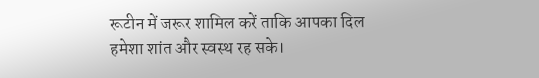रूटीन में जरूर शामिल करें ताकि आपका दिल हमेशा शांत और स्वस्थ रह सके।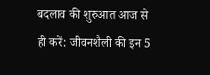बदलाव की शुरुआत आज से ही करें: जीवनशैली की इन 5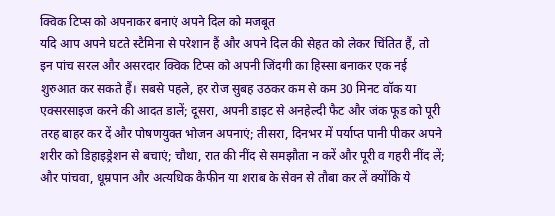क्विक टिप्स को अपनाकर बनाएं अपने दिल को मजबूत
यदि आप अपने घटते स्टैमिना से परेशान हैं और अपने दिल की सेहत को लेकर चिंतित हैं, तो इन पांच सरल और असरदार क्विक टिप्स को अपनी जिंदगी का हिस्सा बनाकर एक नई शुरुआत कर सकते हैं। सबसे पहले, हर रोज सुबह उठकर कम से कम 30 मिनट वॉक या एक्सरसाइज करने की आदत डालें; दूसरा, अपनी डाइट से अनहेल्दी फैट और जंक फूड को पूरी तरह बाहर कर दें और पोषणयुक्त भोजन अपनाएं; तीसरा, दिनभर में पर्याप्त पानी पीकर अपने शरीर को डिहाइड्रेशन से बचाएं; चौथा, रात की नींद से समझौता न करें और पूरी व गहरी नींद लें; और पांचवा, धूम्रपान और अत्यधिक कैफीन या शराब के सेवन से तौबा कर लें क्योंकि ये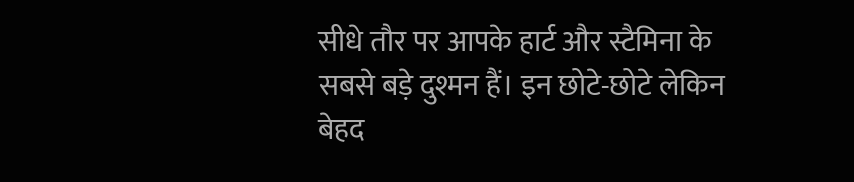सीधे तौर पर आपके हार्ट और स्टैमिना के सबसे बड़े दुश्मन हैं। इन छोटे-छोटे लेकिन बेहद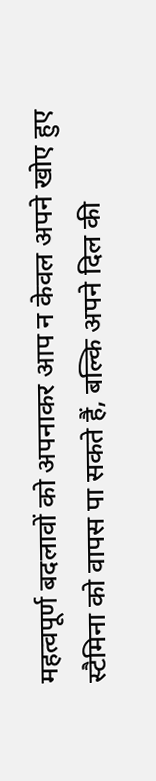महत्वपूर्ण बदलावों को अपनाकर आप न केवल अपने खोए हुए स्टैमिना को वापस पा सकते हैं, बल्कि अपने दिल की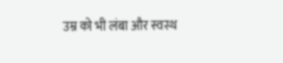उम्र को भी लंबा और स्वस्थ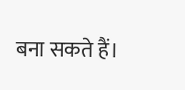बना सकते हैं।